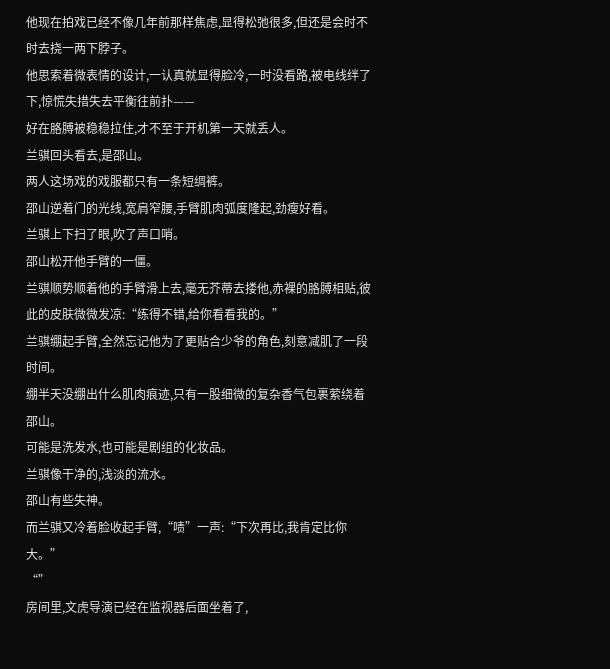他现在拍戏已经不像几年前那样焦虑,显得松弛很多,但还是会时不时去挠一两下脖子。
他思索着微表情的设计,一认真就显得脸冷,一时没看路,被电线绊了下,惊慌失措失去平衡往前扑——
好在胳膊被稳稳拉住,才不至于开机第一天就丢人。
兰骐回头看去,是邵山。
两人这场戏的戏服都只有一条短绸裤。
邵山逆着门的光线,宽肩窄腰,手臂肌肉弧度隆起,劲瘦好看。
兰骐上下扫了眼,吹了声口哨。
邵山松开他手臂的一僵。
兰骐顺势顺着他的手臂滑上去,毫无芥蒂去搂他,赤裸的胳膊相贴,彼此的皮肤微微发凉:“练得不错,给你看看我的。”
兰骐绷起手臂,全然忘记他为了更贴合少爷的角色,刻意减肌了一段时间。
绷半天没绷出什么肌肉痕迹,只有一股细微的复杂香气包裹萦绕着邵山。
可能是洗发水,也可能是剧组的化妆品。
兰骐像干净的,浅淡的流水。
邵山有些失神。
而兰骐又冷着脸收起手臂,“啧”一声:“下次再比,我肯定比你大。”
“”
房间里,文虎导演已经在监视器后面坐着了,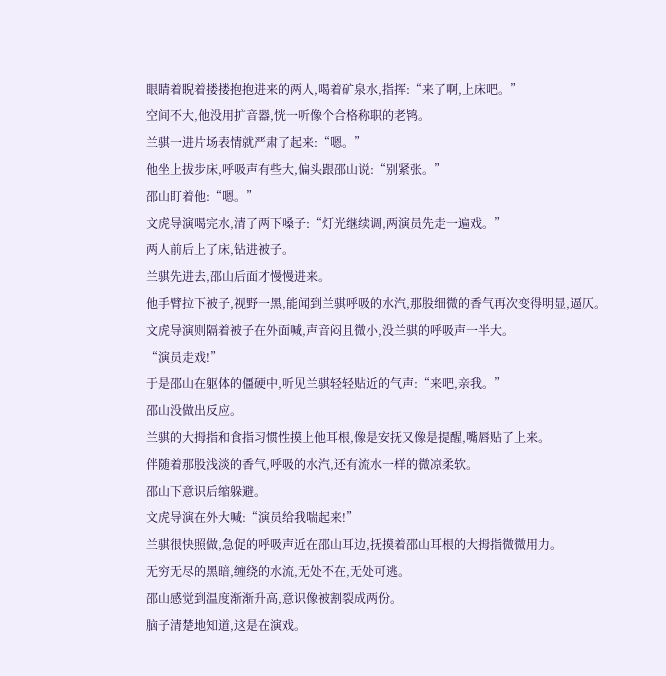眼睛着睨着搂搂抱抱进来的两人,喝着矿泉水,指挥:“来了啊,上床吧。”
空间不大,他没用扩音器,恍一听像个合格称职的老鸨。
兰骐一进片场表情就严肃了起来:“嗯。”
他坐上拔步床,呼吸声有些大,偏头跟邵山说:“别紧张。”
邵山盯着他:“嗯。”
文虎导演喝完水,清了两下嗓子:“灯光继续调,两演员先走一遍戏。”
两人前后上了床,钻进被子。
兰骐先进去,邵山后面才慢慢进来。
他手臂拉下被子,视野一黑,能闻到兰骐呼吸的水汽,那股细微的香气再次变得明显,逼仄。
文虎导演则隔着被子在外面喊,声音闷且微小,没兰骐的呼吸声一半大。
“演员走戏!”
于是邵山在躯体的僵硬中,听见兰骐轻轻贴近的气声:“来吧,亲我。”
邵山没做出反应。
兰骐的大拇指和食指习惯性摸上他耳根,像是安抚又像是提醒,嘴唇贴了上来。
伴随着那股浅淡的香气,呼吸的水汽,还有流水一样的微凉柔软。
邵山下意识后缩躲避。
文虎导演在外大喊:“演员给我喘起来!”
兰骐很快照做,急促的呼吸声近在邵山耳边,抚摸着邵山耳根的大拇指微微用力。
无穷无尽的黑暗,缠绕的水流,无处不在,无处可逃。
邵山感觉到温度渐渐升高,意识像被割裂成两份。
脑子清楚地知道,这是在演戏。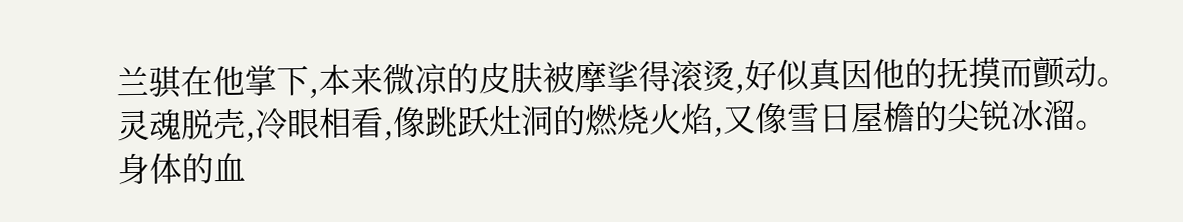兰骐在他掌下,本来微凉的皮肤被摩挲得滚烫,好似真因他的抚摸而颤动。
灵魂脱壳,冷眼相看,像跳跃灶洞的燃烧火焰,又像雪日屋檐的尖锐冰溜。
身体的血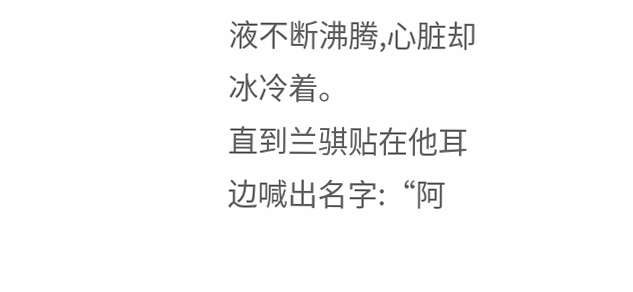液不断沸腾,心脏却冰冷着。
直到兰骐贴在他耳边喊出名字:“阿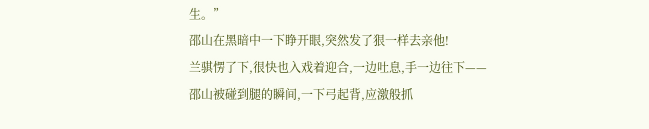生。”
邵山在黑暗中一下睁开眼,突然发了狠一样去亲他!
兰骐愣了下,很快也入戏着迎合,一边吐息,手一边往下——
邵山被碰到腿的瞬间,一下弓起背,应激般抓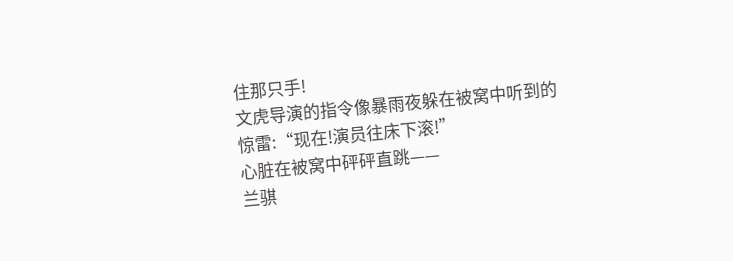住那只手!
文虎导演的指令像暴雨夜躲在被窝中听到的惊雷:“现在!演员往床下滚!”
心脏在被窝中砰砰直跳——
兰骐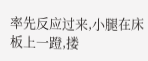率先反应过来,小腿在床板上一蹬,搂